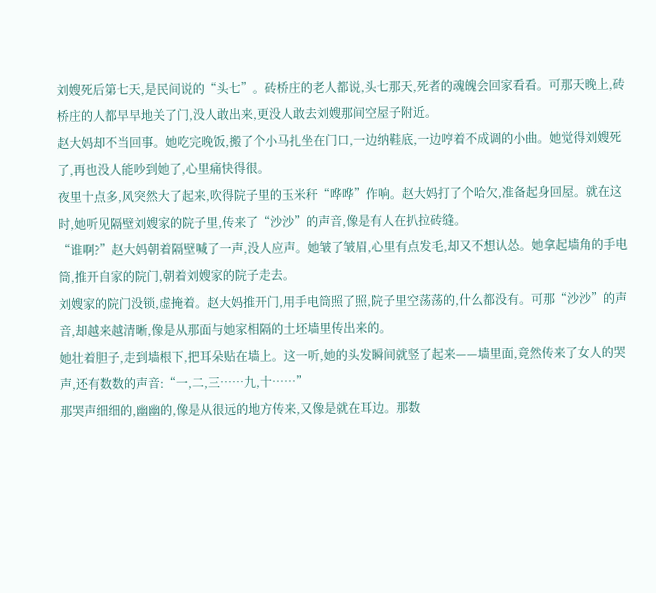刘嫂死后第七天,是民间说的“头七”。砖桥庄的老人都说,头七那天,死者的魂魄会回家看看。可那天晚上,砖桥庄的人都早早地关了门,没人敢出来,更没人敢去刘嫂那间空屋子附近。
赵大妈却不当回事。她吃完晚饭,搬了个小马扎坐在门口,一边纳鞋底,一边哼着不成调的小曲。她觉得刘嫂死了,再也没人能吵到她了,心里痛快得很。
夜里十点多,风突然大了起来,吹得院子里的玉米秆“哗哗”作响。赵大妈打了个哈欠,准备起身回屋。就在这时,她听见隔壁刘嫂家的院子里,传来了“沙沙”的声音,像是有人在扒拉砖缝。
“谁啊?”赵大妈朝着隔壁喊了一声,没人应声。她皱了皱眉,心里有点发毛,却又不想认怂。她拿起墙角的手电筒,推开自家的院门,朝着刘嫂家的院子走去。
刘嫂家的院门没锁,虚掩着。赵大妈推开门,用手电筒照了照,院子里空荡荡的,什么都没有。可那“沙沙”的声音,却越来越清晰,像是从那面与她家相隔的土坯墙里传出来的。
她壮着胆子,走到墙根下,把耳朵贴在墙上。这一听,她的头发瞬间就竖了起来——墙里面,竟然传来了女人的哭声,还有数数的声音:“一,二,三……九,十……”
那哭声细细的,幽幽的,像是从很远的地方传来,又像是就在耳边。那数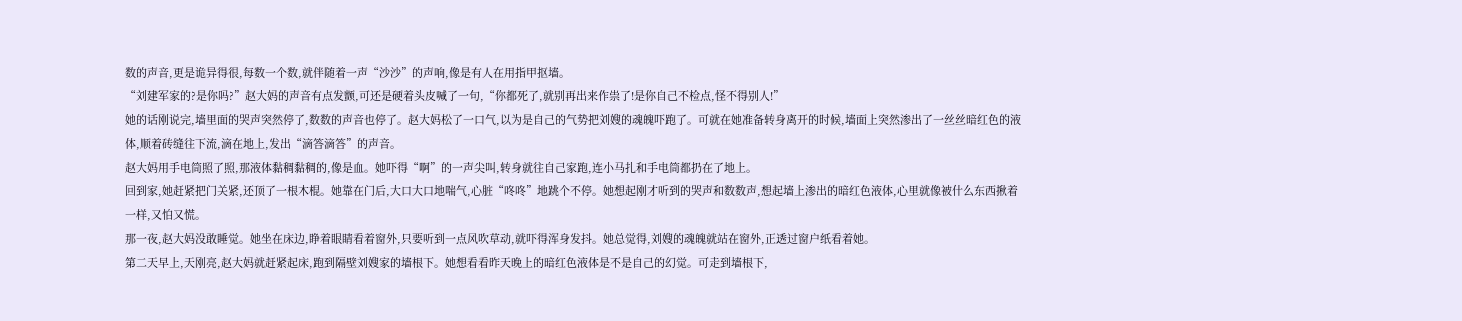数的声音,更是诡异得很,每数一个数,就伴随着一声“沙沙”的声响,像是有人在用指甲抠墙。
“刘建军家的?是你吗?”赵大妈的声音有点发颤,可还是硬着头皮喊了一句,“你都死了,就别再出来作祟了!是你自己不检点,怪不得别人!”
她的话刚说完,墙里面的哭声突然停了,数数的声音也停了。赵大妈松了一口气,以为是自己的气势把刘嫂的魂魄吓跑了。可就在她准备转身离开的时候,墙面上突然渗出了一丝丝暗红色的液体,顺着砖缝往下流,滴在地上,发出“滴答滴答”的声音。
赵大妈用手电筒照了照,那液体黏稠黏稠的,像是血。她吓得“啊”的一声尖叫,转身就往自己家跑,连小马扎和手电筒都扔在了地上。
回到家,她赶紧把门关紧,还顶了一根木棍。她靠在门后,大口大口地喘气,心脏“咚咚”地跳个不停。她想起刚才听到的哭声和数数声,想起墙上渗出的暗红色液体,心里就像被什么东西揪着一样,又怕又慌。
那一夜,赵大妈没敢睡觉。她坐在床边,睁着眼睛看着窗外,只要听到一点风吹草动,就吓得浑身发抖。她总觉得,刘嫂的魂魄就站在窗外,正透过窗户纸看着她。
第二天早上,天刚亮,赵大妈就赶紧起床,跑到隔壁刘嫂家的墙根下。她想看看昨天晚上的暗红色液体是不是自己的幻觉。可走到墙根下,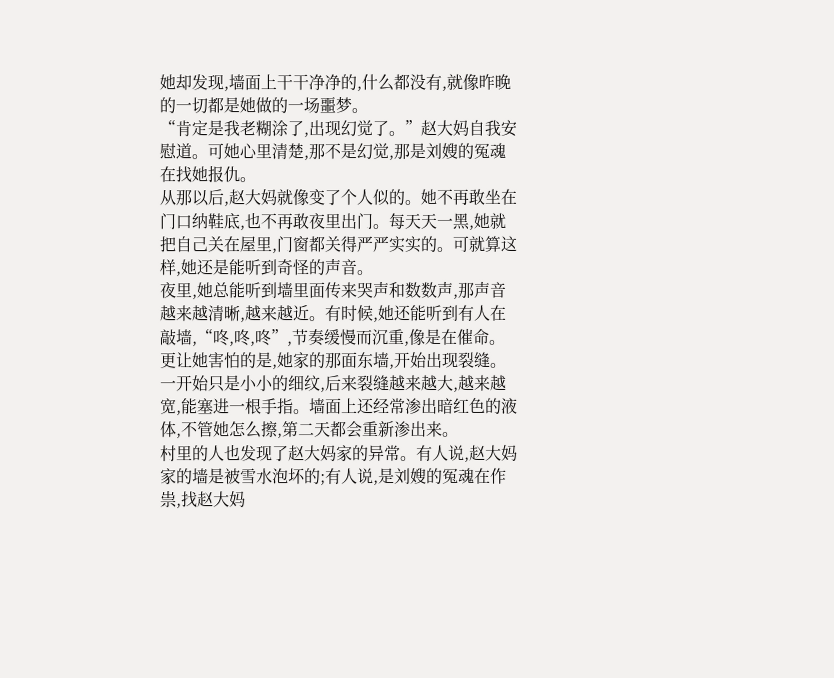她却发现,墙面上干干净净的,什么都没有,就像昨晚的一切都是她做的一场噩梦。
“肯定是我老糊涂了,出现幻觉了。”赵大妈自我安慰道。可她心里清楚,那不是幻觉,那是刘嫂的冤魂在找她报仇。
从那以后,赵大妈就像变了个人似的。她不再敢坐在门口纳鞋底,也不再敢夜里出门。每天天一黑,她就把自己关在屋里,门窗都关得严严实实的。可就算这样,她还是能听到奇怪的声音。
夜里,她总能听到墙里面传来哭声和数数声,那声音越来越清晰,越来越近。有时候,她还能听到有人在敲墙,“咚,咚,咚”,节奏缓慢而沉重,像是在催命。
更让她害怕的是,她家的那面东墙,开始出现裂缝。一开始只是小小的细纹,后来裂缝越来越大,越来越宽,能塞进一根手指。墙面上还经常渗出暗红色的液体,不管她怎么擦,第二天都会重新渗出来。
村里的人也发现了赵大妈家的异常。有人说,赵大妈家的墙是被雪水泡坏的;有人说,是刘嫂的冤魂在作祟,找赵大妈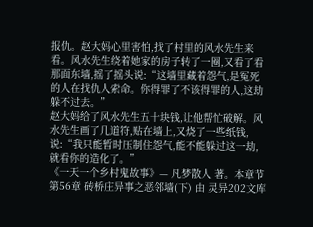报仇。赵大妈心里害怕,找了村里的风水先生来看。风水先生绕着她家的房子转了一圈,又看了看那面东墙,摇了摇头说:“这墙里藏着怨气,是冤死的人在找仇人索命。你得罪了不该得罪的人,这劫躲不过去。”
赵大妈给了风水先生五十块钱,让他帮忙破解。风水先生画了几道符,贴在墙上,又烧了一些纸钱,说:“我只能暂时压制住怨气,能不能躲过这一劫,就看你的造化了。”
《一天一个乡村鬼故事》— 凡梦散人 著。本章节 第56章 砖桥庄异事之恶邻墙(下) 由 灵异202文库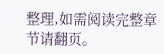整理,如需阅读完整章节请翻页。